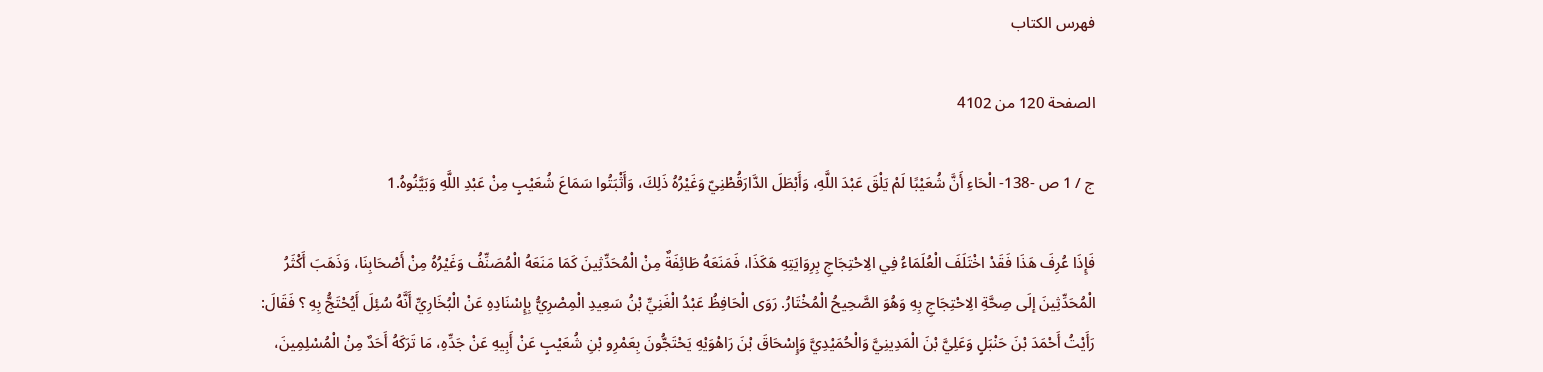فهرس الكتاب

الصفحة 120 من 4102

ج / 1 ص -138- الْحَاءِ أَنَّ شُعَيْبًا لَمْ يَلْقَ عَبْدَ اللَّهِ، وَأَبْطَلَ الدَّارَقُطْنِيّ وَغَيْرُهُ ذَلِكَ، وَأَثْبَتُوا سَمَاعَ شُعَيْبٍ مِنْ عَبْدِ اللَّهِ وَبَيَّنُوهُ.1

فَإِذَا عُرِفَ هَذَا فَقَدْ اخْتَلَفَ الْعُلَمَاءُ فِي الِاحْتِجَاجِ بِرِوَايَتِهِ هَكَذَا، فَمَنَعَهُ طَائِفَةٌ مِنْ الْمُحَدِّثِينَ كَمَا مَنَعَهُ الْمُصَنِّفُ وَغَيْرُهُ مِنْ أَصْحَابِنَا، وَذَهَبَ أَكْثَرُ الْمُحَدِّثِينَ إلَى صِحَّةِ الِاحْتِجَاجِ بِهِ وَهُوَ الصَّحِيحُ الْمُخْتَارُ. رَوَى الْحَافِظُ عَبْدُ الْغَنِيِّ بْنُ سَعِيدِ الْمِصْرِيُّ بِإِسْنَادِهِ عَنْ الْبُخَارِيِّ أَنَّهُ سُئِلَ أَيُحْتَجُّ بِهِ ؟ فَقَالَ: رَأَيْتُ أَحْمَدَ بْنَ حَنْبَلٍ وَعَلِيَّ بْنَ الْمَدِينِيَّ وَالْحُمَيْدِيَّ وَإِسْحَاقَ بْنَ رَاهْوَيْهِ يَحْتَجُّونَ بِعَمْرِو بْنِ شُعَيْبٍ عَنْ أَبِيهِ عَنْ جَدِّهِ، مَا تَرَكَهُ أَحَدٌ مِنْ الْمُسْلِمِينَ،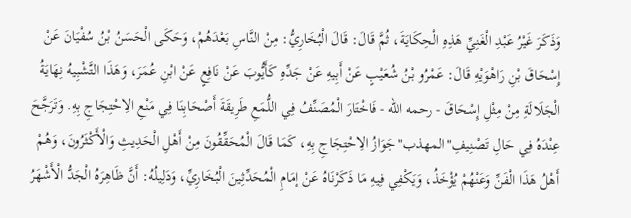وَذَكَرَ غَيْرُ عَبْدِ الْغَنِيِّ هَذِهِ الْحِكَايَةَ، ثُمَّ قَالَ: قَالَ الْبُخَارِيُّ: مِنْ النَّاسِ بَعْدَهُمْ، وَحَكَى الْحَسَنُ بْنُ سُفْيَانَ عَنْ إِسْحَاقَ بْنِ رَاهْوَيْهِ قَالَ: عَمْرُو بْنُ شُعَيْبٍ عَنْ أَبِيهِ عَنْ جَدِّهِ كَأَيُّوبَ عَنْ نَافِعٍ عَنْ ابْنِ عُمَرَ، وَهَذَا التَّشْبِيهُ نِهَايَةُ الْجَلَالَةِ مِنْ مِثْلِ إِسْحَاقَ - رحمه الله - فَاخْتَارَ الْمُصَنِّفُ فِي اللُّمَعِ طَرِيقَةَ أَصْحَابِنَا فِي مَنْعِ الِاحْتِجَاجِ بِهِ. وَتَرَجَّحَ عِنْدَهُ فِي حَالِ تَصْنِيفِ"المهذب"جَوَازُ الِاحْتِجَاجِ بِهِ، كَمَا قَالَ الْمُحَقِّقُونَ مِنْ أَهْلِ الْحَدِيثِ وَالْأَكْثَرُونَ، وَهُمْ أَهْلُ هَذَا الْفَنِّ وَعَنْهُمْ يُؤْخَذُ، وَيَكْفِي فِيهِ مَا ذَكَرْنَاهُ عَنْ إمَامِ الْمُحَدِّثِينَ الْبُخَارِيِّ، وَدَلِيلُهُ: أَنَّ ظَاهِرَهُ الْجَدُّ الْأَشْهَرُ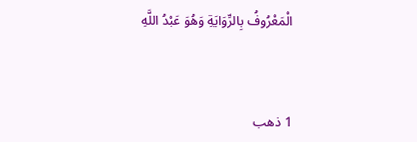الْمَعْرُوفُ بِالرِّوَايَةِ وَهُوَ عَبْدُ اللَّهِ



1 ذهب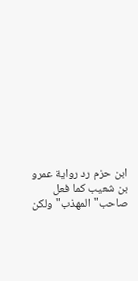ابن حزم رد رواية عمرو بن شعيب كما فعل صاحب"المهذب"ولكن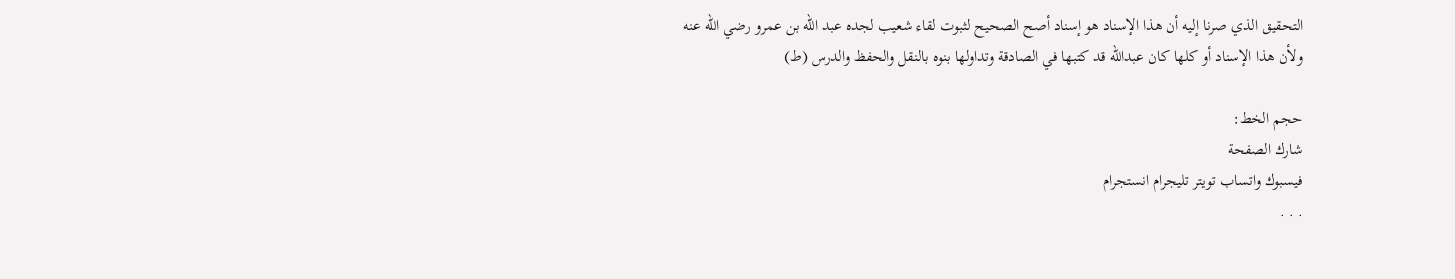التحقيق الذي صرنا إليه أن هذا الإسناد هو إسناد أصح الصحيح لثبوت لقاء شعيب لجده عبد الله بن عمرو رضي الله عنه ولأن هذا الإسناد أو كلها كان عبدالله قد كتبها في الصادقة وتداولها بنوه بالنقل والحفظ والدرس (ط)

حجم الخط:
شارك الصفحة
فيسبوك واتساب تويتر تليجرام انستجرام
. . .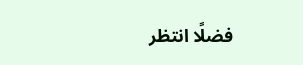فضلًا انتظر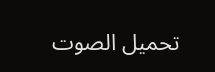تحميل الصوت